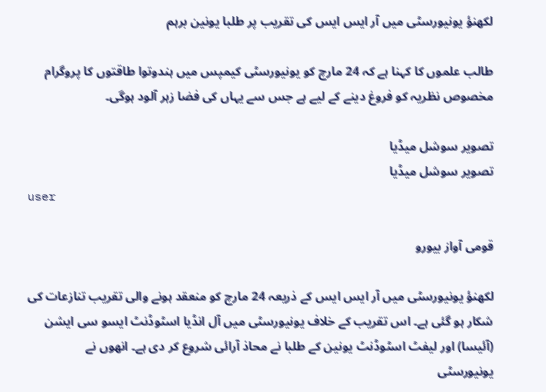لکھنؤ یونیورسٹی میں آر ایس ایس کی تقریب پر طلبا یونین برہم

طالب علموں کا کہنا ہے کہ 24 مارچ کو یونیورسٹی کیمپس میں ہندوتوا طاقتوں کا پروگرام مخصوص نظریہ کو فروغ دینے کے لیے ہے جس سے یہاں کی فضا زہر آلود ہوگی۔

تصویر سوشل میڈیا
تصویر سوشل میڈیا
user

قومی آواز بیورو

لکھنؤ یونیورسٹی میں آر ایس ایس کے ذریعہ 24 مارچ کو منعقد ہونے والی تقریب تنازعات کی شکار ہو گئی ہے۔ اس تقریب کے خلاف یونیورسٹی میں آل انڈیا اسٹوڈنٹ ایسو سی ایشن (آئیسا) اور لیفٹ اسٹوڈنٹ یونین کے طلبا نے محاذ آرائی شروع کر دی ہے۔ انھوں نے یونیورسٹی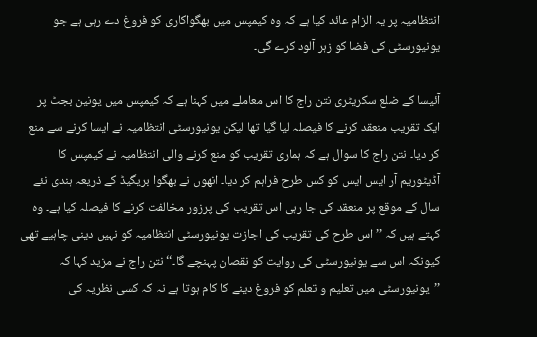انتظامیہ پر یہ الزام عائد کیا ہے کہ وہ کیمپس میں بھگواکاری کو فروغ دے رہی ہے جو یونیورسٹی کی فضا کو زہر آلود کرے گی۔

آئیسا کے ضلع سکریٹری نتن راج کا اس معاملے میں کہنا ہے کہ کیمپس میں یونین بجٹ پر ایک تقریب منعقد کرنے کا فیصلہ لیا گیا تھا لیکن یونیورسٹی انتظامیہ نے ایسا کرنے سے منع کر دیا۔ نتن راج کا سوال ہے کہ ہماری تقریب کو منع کرنے والی انتظامیہ نے کیمپس کا آڈیٹوریم آر ایس ایس کو کس طرح فراہم کر دیا۔ انھوں نے بھگوا بریگیڈ کے ذریعہ ہندی نئے سال کے موقع پر منعقد کی جا رہی اس تقریب کی پرزور مخالفت کرنے کا فیصلہ کیا ہے۔ وہ کہتے ہیں کہ ’’اس طرح کی تقریب کی اجازت یونیورسٹی انتظامیہ کو نہیں دینی چاہیے تھی کیونکہ اس سے یونیورسٹی کی روایت کو نقصان پہنچے گا۔‘‘ نتن راج نے مزید کہا کہ ’’یونیورسٹی میں تعلیم و تعلم کو فروغ دینے کا کام ہوتا ہے نہ کہ کسی نظریہ کی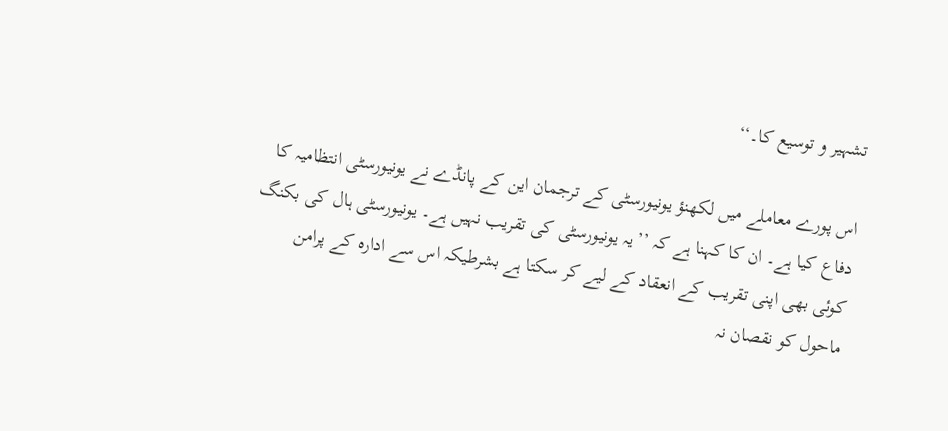تشہیر و توسیع کا۔‘‘

اس پورے معاملے میں لکھنؤ یونیورسٹی کے ترجمان این کے پانڈے نے یونیورسٹی انتظامیہ کا دفاع کیا ہے۔ ان کا کہنا ہے کہ ’’یہ یونیورسٹی کی تقریب نہیں ہے۔ یونیورسٹی ہال کی بکنگ کوئی بھی اپنی تقریب کے انعقاد کے لیے کر سکتا ہے بشرطیکہ اس سے ادارہ کے پرامن ماحول کو نقصان نہ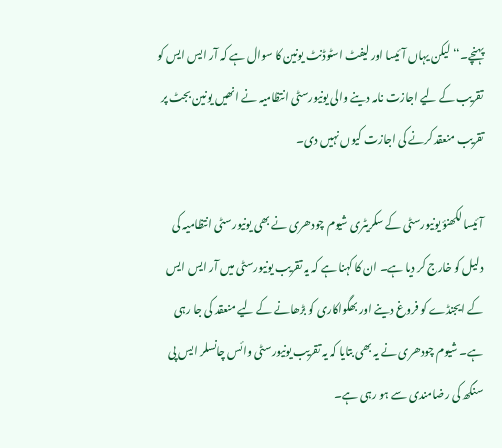پہنچے۔‘‘ لیکن یہاں آئیسا اور لیفٹ اسٹوڈنٹ یونین کا سوال ہے کہ آر ایس ایس کو تقریب کے لیے اجازت نامہ دینے والی یونیورسٹی انتظامیہ نے انھیں یونین بجٹ پر تقریب منعقد کرنے کی اجازت کیوں نہیں دی۔

آئیسا لکھنؤ یونیورسٹی کے سکریٹری شیوم چودھری نے بھی یونیورسٹی انتظامیہ کی دلیل کو خارج کر دیا ہے۔ ان کا کہنا ہے کہ یہ تقریب یونیورسٹی میں آر ایس ایس کے ایجنڈے کو فروغ دینے اور بھگواکاری کو بڑھانے کے لیے منعقد کی جا رہی ہے۔ شیوم چودھری نے یہ بھی بتایا کہ یہ تقریب یونیورسٹی وائس چانسلر ایس پی سنگھ کی رضامندی سے ہو رہی ہے۔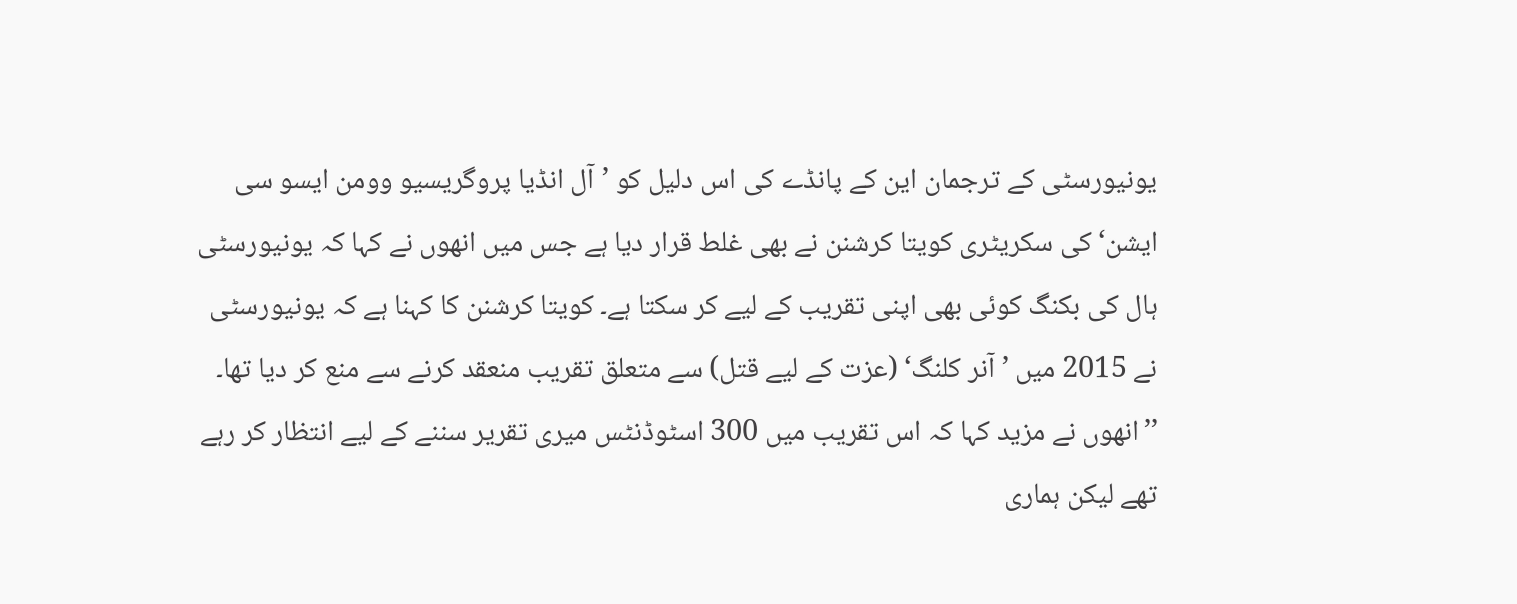یونیورسٹی کے ترجمان این کے پانڈے کی اس دلیل کو ’آل انڈیا پروگریسیو وومن ایسو سی ایشن‘ کی سکریٹری کویتا کرشنن نے بھی غلط قرار دیا ہے جس میں انھوں نے کہا کہ یونیورسٹی ہال کی بکنگ کوئی بھی اپنی تقریب کے لیے کر سکتا ہے۔ کویتا کرشنن کا کہنا ہے کہ یونیورسٹی نے 2015 میں ’آنر کلنگ‘ (عزت کے لیے قتل) سے متعلق تقریب منعقد کرنے سے منع کر دیا تھا۔ ’’انھوں نے مزید کہا کہ اس تقریب میں 300 اسٹوڈنٹس میری تقریر سننے کے لیے انتظار کر رہے تھے لیکن ہماری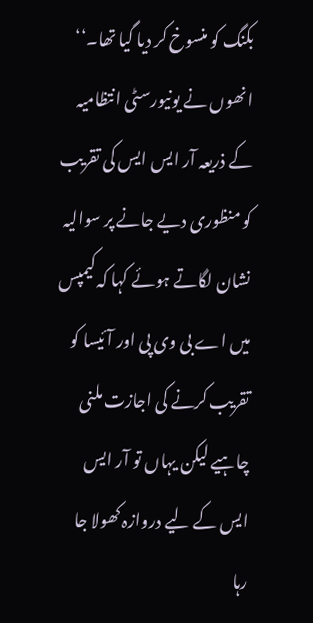بکنگ کو منسوخ کر دیا گیا تھا۔‘‘ انھوں نے یونیورسٹی انتظامیہ کے ذریعہ آر ایس ایس کی تقریب کو منظوری دیے جانے پر سوالیہ نشان لگاتے ہوئے کہا کہ کیمپس میں اے بی وی پی اور آئیسا کو تقریب کرنے کی اجازت ملنی چاہیے لیکن یہاں تو آر ایس ایس کے لیے دروازہ کھولا جا رہا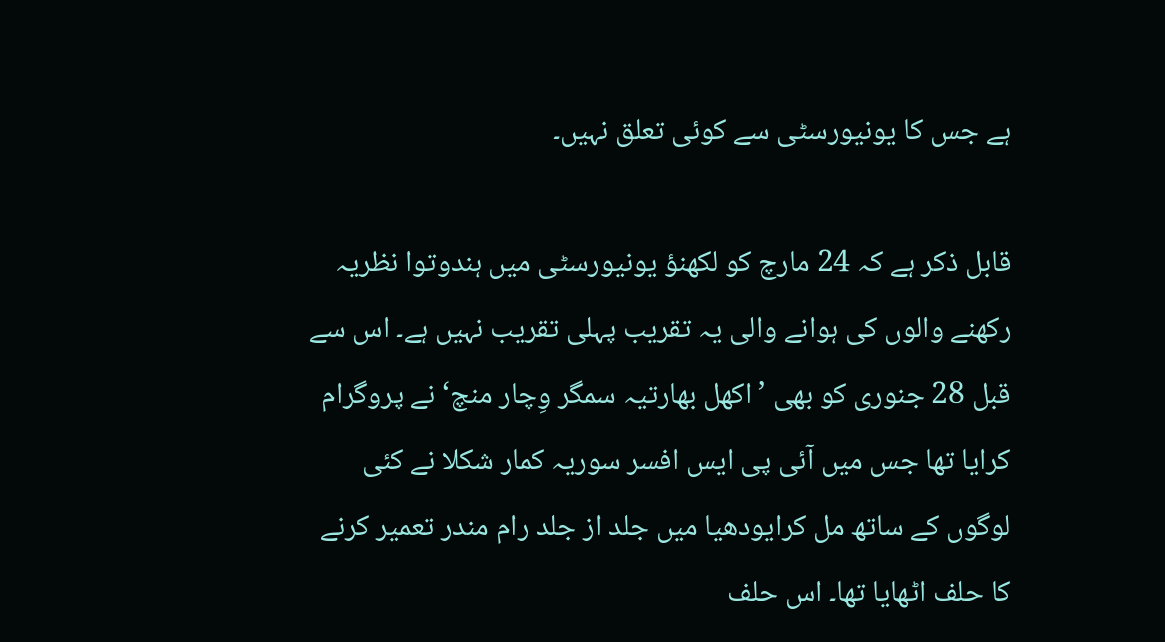ہے جس کا یونیورسٹی سے کوئی تعلق نہیں۔

قابل ذکر ہے کہ 24 مارچ کو لکھنؤ یونیورسٹی میں ہندوتوا نظریہ رکھنے والوں کی ہوانے والی یہ تقریب پہلی تقریب نہیں ہے۔ اس سے قبل 28 جنوری کو بھی ’اکھل بھارتیہ سمگر وِچار منچ‘ نے پروگرام کرایا تھا جس میں آئی پی ایس افسر سوریہ کمار شکلا نے کئی لوگوں کے ساتھ مل کرایودھیا میں جلد از جلد رام مندر تعمیر کرنے کا حلف اٹھایا تھا۔ اس حلف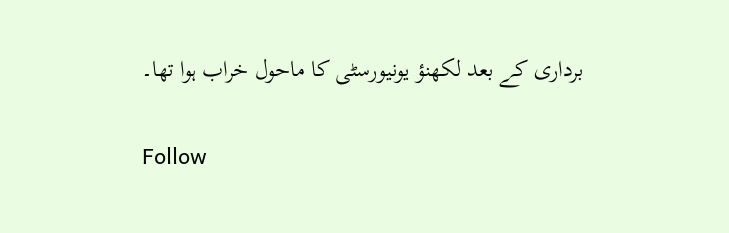برداری کے بعد لکھنؤ یونیورسٹی کا ماحول خراب ہوا تھا۔

Follow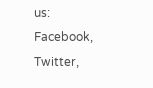us: Facebook, Twitter,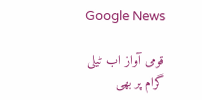Google News

قومی آواز اب ٹیلی گرام پر بھی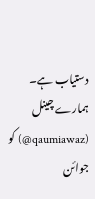دستیاب ہے۔ ہمارے چینل (qaumiawaz@) کو جوائن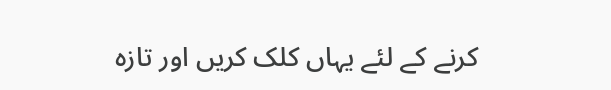کرنے کے لئے یہاں کلک کریں اور تازہ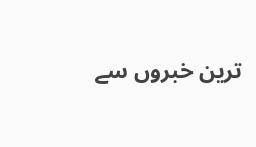ترین خبروں سے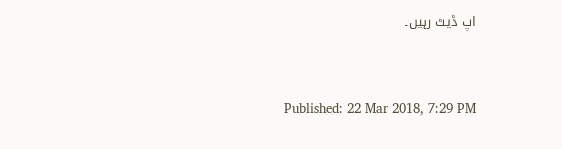اپ ڈیٹ رہیں۔


Published: 22 Mar 2018, 7:29 PM